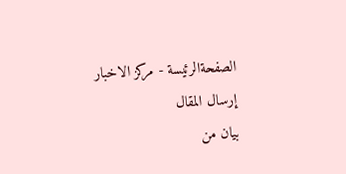الصفحةالرئيسة - مركز الاخبار
إرسال المقال
بيان من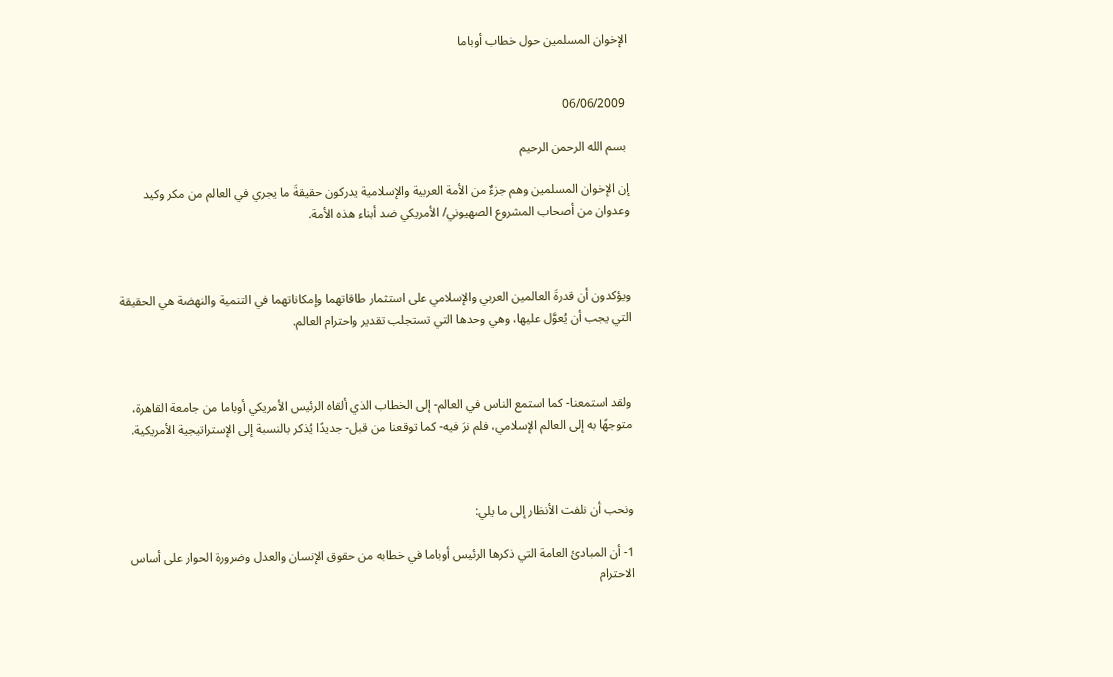الإخوان المسلمين حول خطاب أوباما


 06/06/2009

 بسم الله الرحمن الرحيم

إن الإخوان المسلمين وهم جزءٌ من الأمة العربية والإسلامية يدركون حقيقةَ ما يجري في العالم من مكر وكيد وعدوان من أصحاب المشروع الصهيوني/ الأمريكي ضد أبناء هذه الأمة.



ويؤكدون أن قدرةَ العالمين العربي والإسلامي على استثمار طاقاتهما وإمكاناتهما في التنمية والنهضة هي الحقيقة التي يجب أن يُعوَّل عليها، وهي وحدها التي تستجلب تقدير واحترام العالم.



ولقد استمعنا- كما استمع الناس في العالم- إلى الخطاب الذي ألقاه الرئيس الأمريكي أوباما من جامعة القاهرة، متوجهًا به إلى العالم الإسلامي، فلم نرَ فيه- كما توقعنا من قبل- جديدًا يُذكر بالنسبة إلى الإستراتيجية الأمريكية.



ونحب أن نلفت الأنظار إلى ما يلي:

1- أن المبادئ العامة التي ذكرها الرئيس أوباما في خطابه من حقوق الإنسان والعدل وضرورة الحوار على أساس الاحترام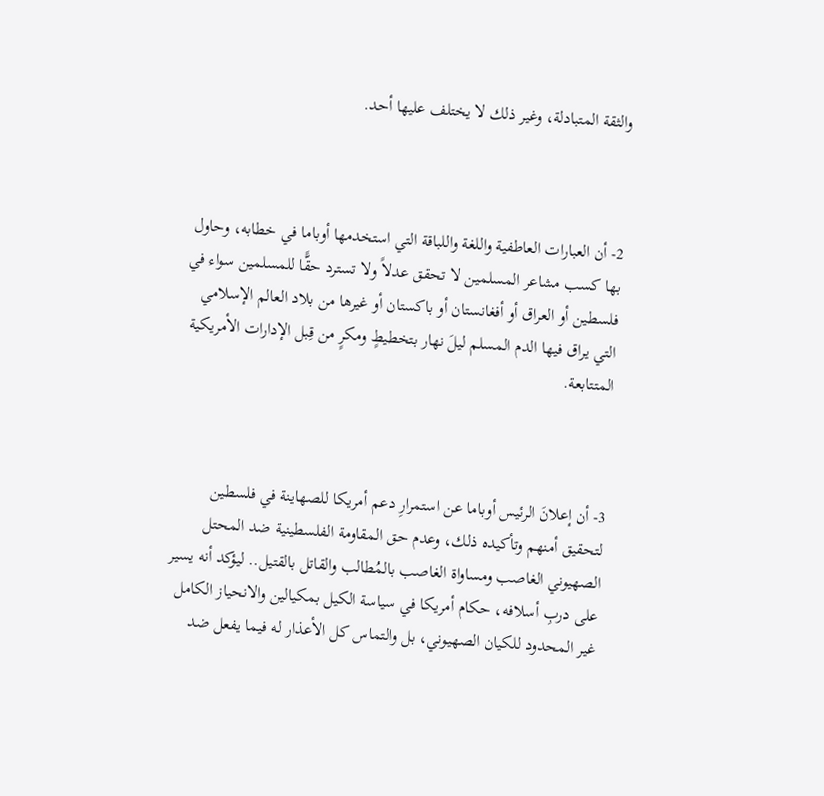والثقة المتبادلة، وغير ذلك لا يختلف عليها أحد.



2- أن العبارات العاطفية واللغة واللباقة التي استخدمها أوباما في خطابه، وحاول بها كسب مشاعر المسلمين لا تحقق عدلاً ولا تسترد حقًّا للمسلمين سواء في فلسطين أو العراق أو أفغانستان أو باكستان أو غيرها من بلاد العالم الإسلامي التي يراق فيها الدم المسلم ليلَ نهار بتخطيطٍ ومكرٍ من قِبل الإدارات الأمريكية المتتابعة.



3- أن إعلانَ الرئيس أوباما عن استمرارِ دعم أمريكا للصهاينة في فلسطين لتحقيق أمنهم وتأكيده ذلك، وعدم حق المقاومة الفلسطينية ضد المحتل الصهيوني الغاصب ومساواة الغاصب بالمُطالب والقاتل بالقتيل.. ليؤكد أنه يسير على دربِ أسلافه، حكام أمريكا في سياسة الكيل بمكيالين والانحياز الكامل غير المحدود للكيان الصهيوني، بل والتماس كل الأعذار له فيما يفعل ضد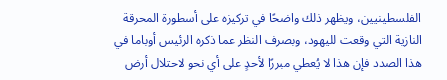الفلسطينيين، ويظهر ذلك واضحًا في تركيزه على أسطورة المحرقة النازية التي وقعت لليهود، وبصرف النظر عما ذكره الرئيس أوباما في هذا الصدد فإن هذا لا يُعطي مبررًا لأحدٍ على أي نحو لاحتلال أرض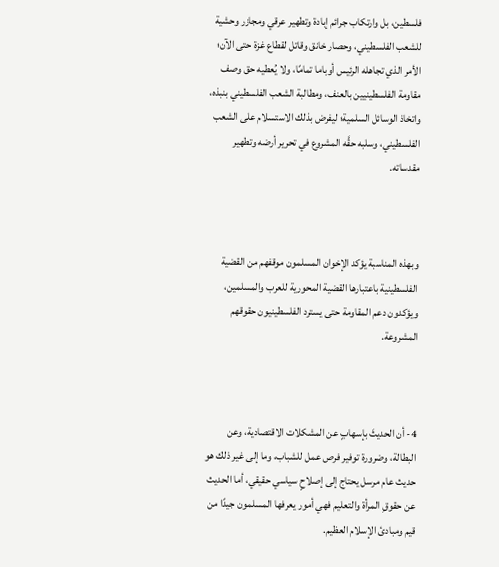فلسطين، بل وارتكاب جرائم إبادة وتطهير عرقي ومجازر وحشية للشعب الفلسطيني، وحصار خانق وقاتل لقطاع غزة حتى الآن؛ الأمر الذي تجاهله الرئيس أوباما تمامًا، ولا يُعطيه حق وصف مقاومة الفلسطينيين بالعنف، ومطالبة الشعب الفلسطيني بنبذه، واتخاذ الوسائل السلمية؛ ليفرض بذلك الاستسلام على الشعب الفلسطيني، وسلبه حقَّه المشروع في تحرير أرضه وتطهير مقدساته.



وبهذه المناسبة يؤكد الإخوان المسلمون موقفهم من القضية الفلسطينية باعتبارها القضية المحورية للعرب والمسلمين، ويؤكدون دعم المقاومة حتى يسترد الفلسطينيون حقوقهم المشروعة.



4- أن الحديثَ بإسهابٍ عن المشكلات الاقتصادية، وعن البطالة، وضرورة توفير فرص عمل للشباب، وما إلى غير ذلك هو حديث عام مرسل يحتاج إلى إصلاحٍ سياسي حقيقي، أما الحديث عن حقوقِ المرأة والتعليم فهي أمور يعرفها المسلمون جيدًا من قيم ومبادئ الإسلام العظيم.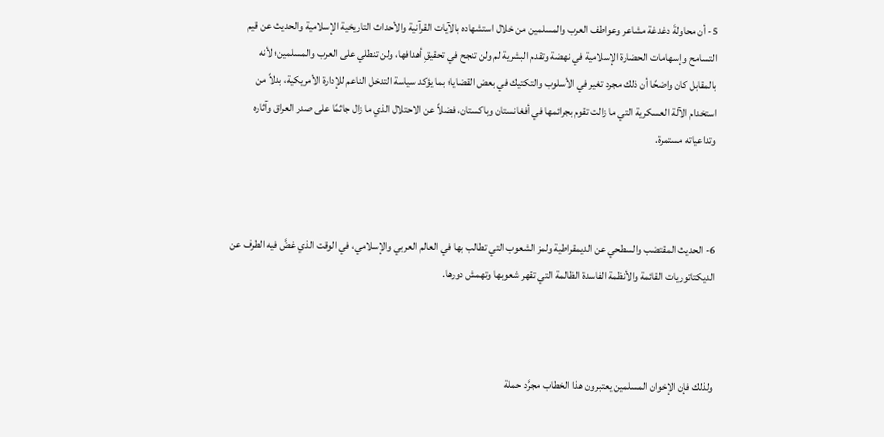5- أن محاولةَ دغدغة مشاعر وعواطف العرب والمسلمين من خلال استشهاده بالآيات القرآنية والأحداث التاريخية الإسلامية والحديث عن قيم التسامح وإسهامات الحضارة الإسلامية في نهضة وتقدم البشرية لم ولن تنجح في تحقيقِ أهدافها، ولن تنطلي على العرب والمسلمين؛ لأنه بالمقابل كان واضحًا أن ذلك مجرد تغير في الأسلوب والتكتيك في بعض القضايا؛ بما يؤكد سياسة التدخل الناعم للإدارة الأمريكية، بدلاً من استخدام الآلة العسكرية التي ما زالت تقوم بجرائمها في أفغانستان وباكستان، فضلاً عن الاحتلال الذي ما زال جاثمًا على صدر العراق وآثاره وتداعياته مستمرة.



6- الحديث المقتضب والسطحي عن الديمقراطية ولمز الشعوب التي تطالب بها في العالم العربي والإسلامي، في الوقت الذي غضَّ فيه الطرف عن الديكتاتوريات القائمة والأنظمة الفاسدة الظالمة التي تقهر شعوبها وتهمش دورها.



ولذلك فإن الإخوان المسلمين يعتبرون هذا الخطاب مجرَّد حملة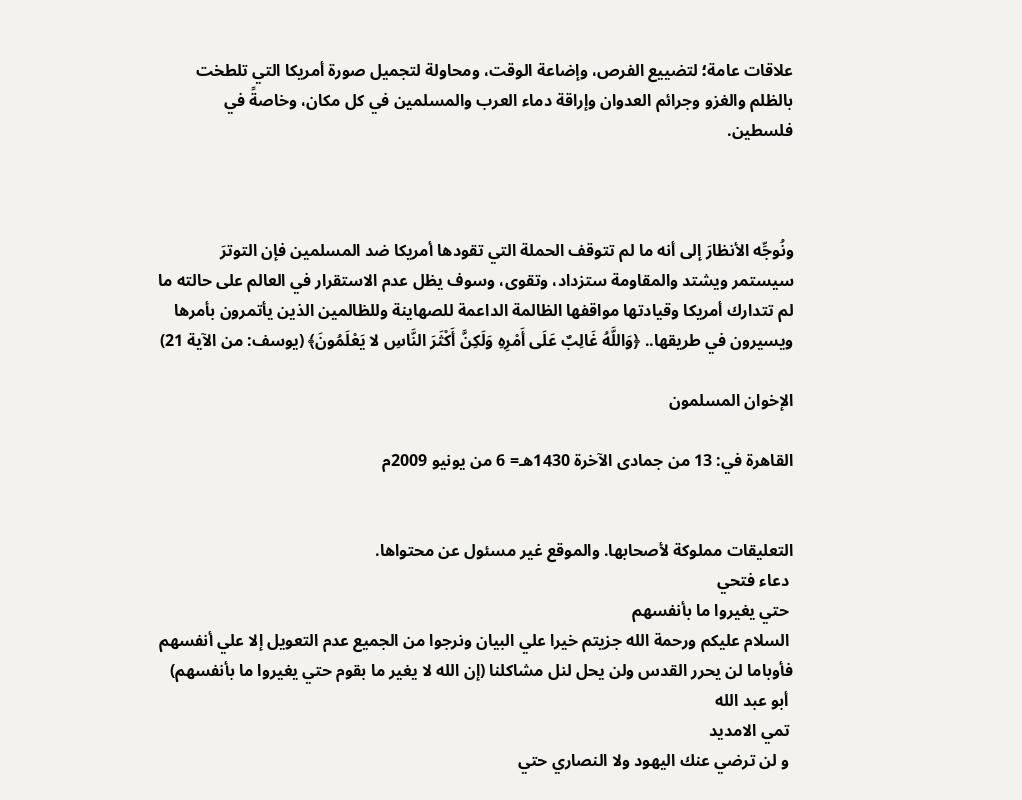علاقات عامة؛ لتضييع الفرص، وإضاعة الوقت، ومحاولة لتجميل صورة أمريكا التي تلطخت بالظلم والغزو وجرائم العدوان وإراقة دماء العرب والمسلمين في كل مكان، وخاصةً في فلسطين.



ونُوجِّه الأنظارَ إلى أنه ما لم تتوقف الحملة التي تقودها أمريكا ضد المسلمين فإن التوترَ سيستمر ويشتد والمقاومة ستزداد، وتقوى، وسوف يظل عدم الاستقرار في العالم على حالته ما لم تتدارك أمريكا وقيادتها مواقفها الظالمة الداعمة للصهاينة وللظالمين الذين يأتمرون بأمرها ويسيرون في طريقها.. ﴿وَاللَّهُ غَالِبٌ عَلَى أَمْرِهِ وَلَكِنَّ أَكْثَرَ النَّاسِ لا يَعْلَمُونَ﴾ (يوسف: من الآية 21)

الإخوان المسلمون

القاهرة في: 13 من جمادى الآخرة 1430هـ= 6 من يونيو 2009م


التعليقات مملوكة لأصحابها. والموقع غير مسئول عن محتواها.
 دعاء فتحي
 حتي يغيروا ما بأنفسهم
 السلام عليكم ورحمة الله جزيتم خيرا علي البيان ونرجوا من الجميع عدم التعويل إلا علي أنفسهم فأوباما لن يحرر القدس ولن يحل لنل مشاكلنا (إن الله لا يغير ما بقوم حتي يغيروا ما بأنفسهم)
 أبو عبد الله
 تمي الامديد
 و لن ترضي عنك اليهود ولا النصاري حتي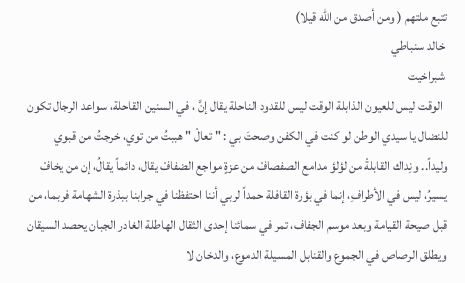تتبع ملتهم ( ومن أصدق من الله قيلا)
 خالد سنباطي
 شبراخيت
  الوقت ليس للعيون الذابلة الوقت ليس للقدود الناحلة يقال إنَّ ، في السنين القاحلة، سواعد الرجال تكون للنضال يا سيدي الوطن لو كنت في الكفن وصحتَ بي : " تعالْ " هببتُ من توي، خرجتُ من قبوي وليداً.. ونِداك القابلةْ من لؤلؤ مدامع الصفصافْ من عزةٍ مواجع الضفافْ يقال، دائماً يقالُ، إن من يخافْ يسيرُ، ليس في الأطرافِ، إنما في بؤرة القافلة حمداً لربي أننا احتفظنا في جرابنا ببذرة الشهامة فربما، من قبل صيحة القيامة وبعد موسم الجفاف، تمر في سمائنا إحدى الثقال الهاطلة الغادر الجبان يحصد السيقان ويطلق الرصاص في الجموع والقنابل المسيلة الدموع، والدخان لا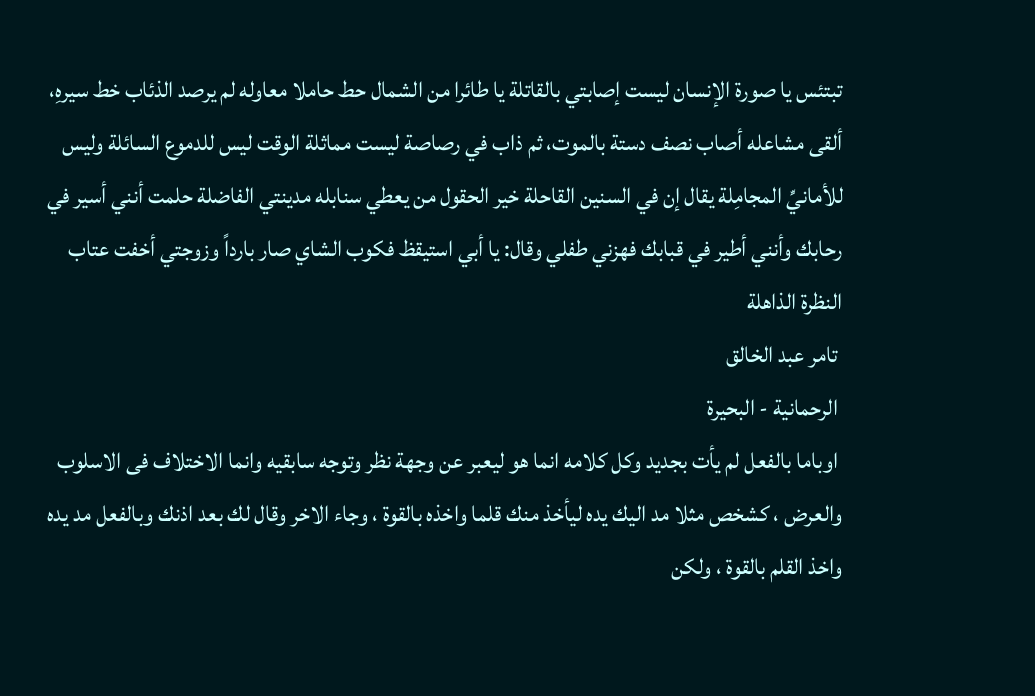تبتئس يا صورة الإنسان ليست إصابتي بالقاتلة يا طائرا من الشمال حط حاملا معاوله لم يرصد الذئاب خط سيرهِ، ألقى مشاعله أصاب نصف دستة بالموت، ثم ذاب في رصاصة ليست مماثلة الوقت ليس للدموع السائلة وليس للأمانيِّ المجامِلة يقال إن في السنين القاحلة خير الحقول من يعطي سنابله مدينتي الفاضلة حلمت أنني أسير في رحابك وأنني أطير في قبابك فهزني طفلي وقال: يا أبي استيقظ فكوب الشاي صار بارداً وزوجتي أخفت عتاب النظرة الذاهلة
 تامر عبد الخالق
 الرحمانية - البحيرة
 اوباما بالفعل لم يأت بجديد وكل كلامه انما هو ليعبر عن وجهة نظر وتوجه سابقيه وانما الاختلاف فى الاسلوب والعرض ، كشخص مثلا مد اليك يده ليأخذ منك قلما واخذه بالقوة ، وجاء الاخر وقال لك بعد اذنك وبالفعل مد يده واخذ القلم بالقوة ، ولكن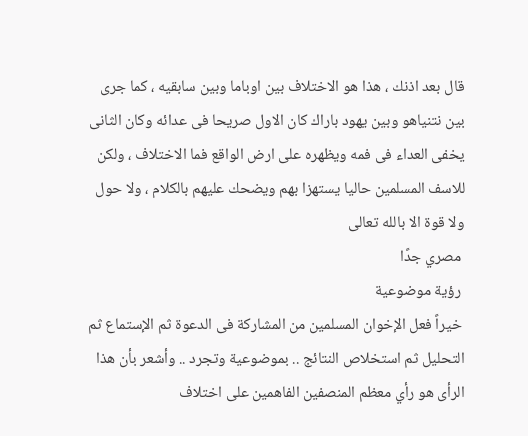قال بعد اذنك ، هذا هو الاختلاف بين اوباما وبين سابقيه ، كما جرى بين نتنياهو وبين يهود باراك كان الاول صريحا فى عدائه وكان الثانى يخفى العداء فى فمه ويظهره على ارض الواقع فما الاختلاف ، ولكن للاسف المسلمين حاليا يستهزا بهم ويضحك عليهم بالكلام ، ولا حول ولا قوة الا بالله تعالى
 مصري جدًا
 رؤية موضوعية
 خيراً فعل الإخوان المسلمين من المشاركة فى الدعوة ثم الإستماع ثم التحليل ثم استخلاص النتائج .. بموضوعية وتجرد .. وأشعر بأن هذا الرأى هو رأي معظم المنصفين الفاهمين على اختلاف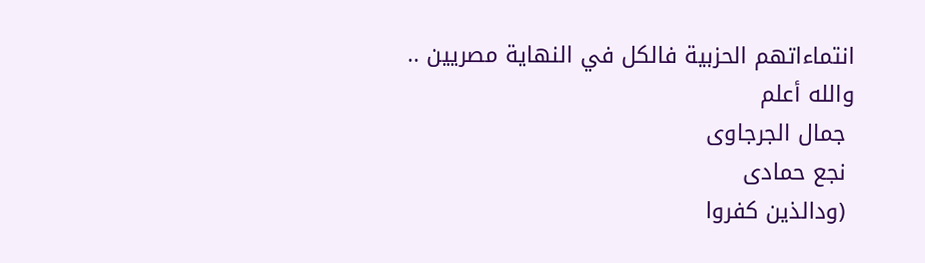انتماءاتهم الحزبية فالكل في النهاية مصريين .. والله أعلم
 جمال الجرجاوى
 نجع حمادى
 (ودالذين كفروا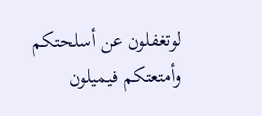لوتغفلون عن أسلحتكم وأمتعتكم فيميلون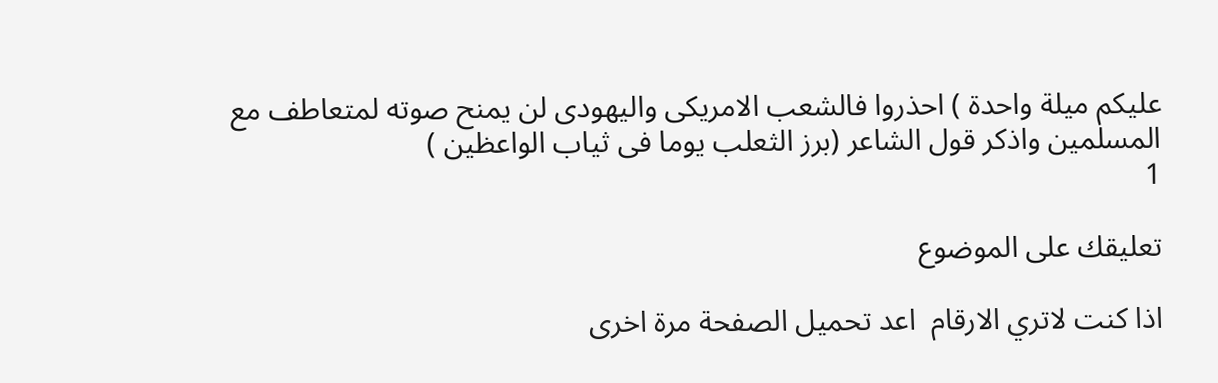عليكم ميلة واحدة ) احذروا فالشعب الامريكى واليهودى لن يمنح صوته لمتعاطف مع المسلمين واذكر قول الشاعر (برز الثعلب يوما فى ثياب الواعظين )
1

تعليقك على الموضوع

اذا كنت لاتري الارقام  اعد تحميل الصفحة مرة اخرى